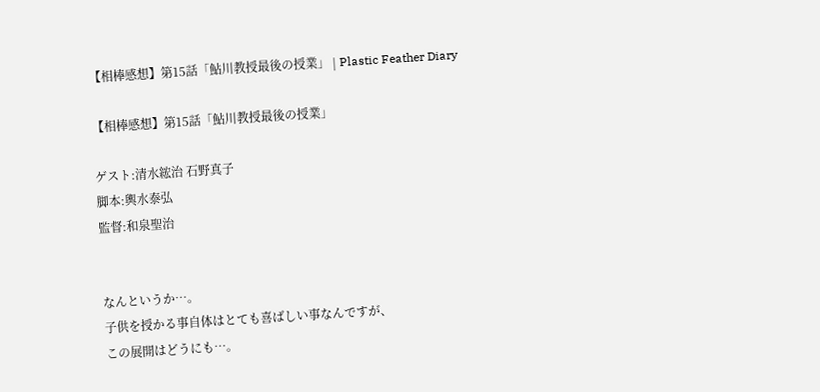【相棒感想】第15話「鮎川教授最後の授業」 | Plastic Feather Diary

【相棒感想】第15話「鮎川教授最後の授業」

ゲスト:清水綋治 石野真子
脚本:輿水泰弘
監督:和泉聖治


なんというか…。
子供を授かる事自体はとても喜ばしい事なんですが、
この展開はどうにも…。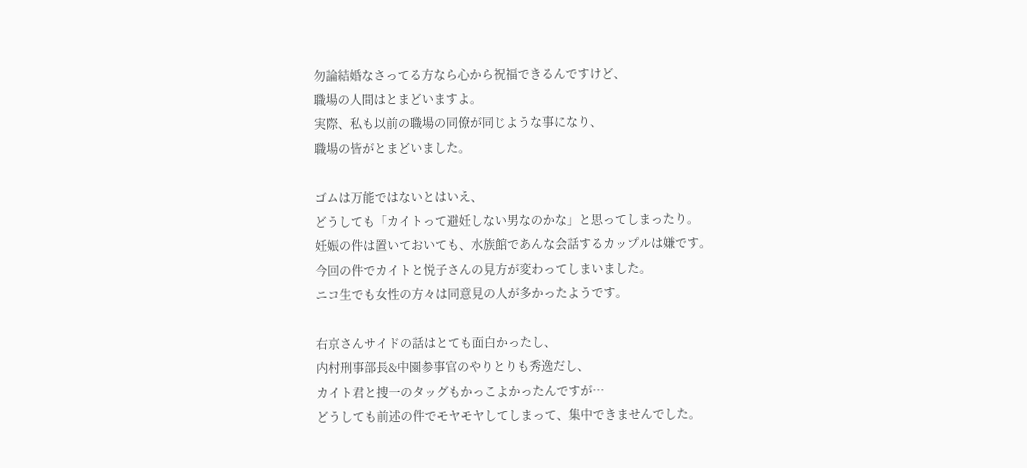勿論結婚なさってる方なら心から祝福できるんですけど、
職場の人間はとまどいますよ。
実際、私も以前の職場の同僚が同じような事になり、
職場の皆がとまどいました。

ゴムは万能ではないとはいえ、
どうしても「カイトって避妊しない男なのかな」と思ってしまったり。
妊娠の件は置いておいても、水族館であんな会話するカップルは嫌です。
今回の件でカイトと悦子さんの見方が変わってしまいました。
ニコ生でも女性の方々は同意見の人が多かったようです。

右京さんサイドの話はとても面白かったし、
内村刑事部長&中園参事官のやりとりも秀逸だし、
カイト君と捜一のタッグもかっこよかったんですが…
どうしても前述の件でモヤモヤしてしまって、集中できませんでした。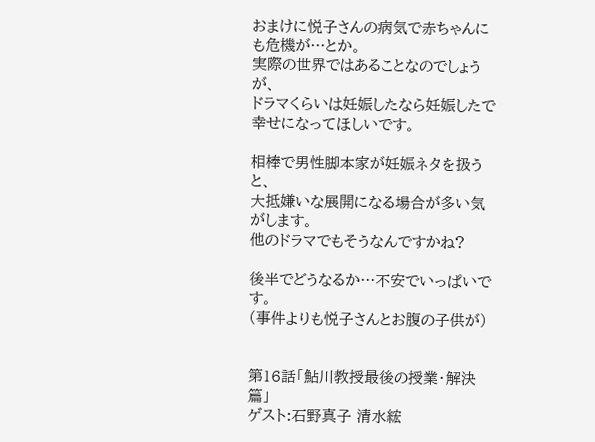おまけに悦子さんの病気で赤ちゃんにも危機が…とか。
実際の世界ではあることなのでしょうが、
ドラマくらいは妊娠したなら妊娠したで幸せになってほしいです。

相棒で男性脚本家が妊娠ネタを扱うと、
大抵嫌いな展開になる場合が多い気がします。
他のドラマでもそうなんですかね?

後半でどうなるか…不安でいっぱいです。
(事件よりも悦子さんとお腹の子供が)


第16話「鮎川教授最後の授業・解決篇」
ゲスト:石野真子 清水綋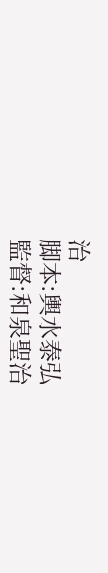治
脚本:輿水泰弘
監督:和泉聖治